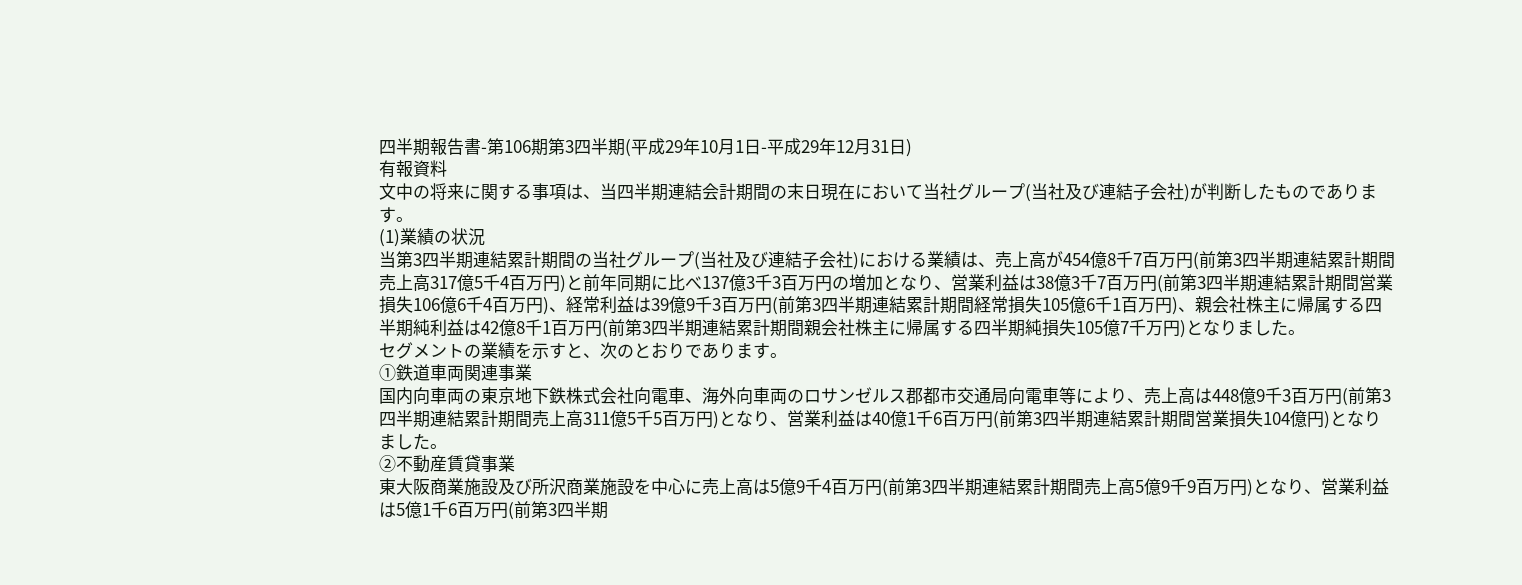四半期報告書-第106期第3四半期(平成29年10月1日-平成29年12月31日)
有報資料
文中の将来に関する事項は、当四半期連結会計期間の末日現在において当社グループ(当社及び連結子会社)が判断したものであります。
(1)業績の状況
当第3四半期連結累計期間の当社グループ(当社及び連結子会社)における業績は、売上高が454億8千7百万円(前第3四半期連結累計期間売上高317億5千4百万円)と前年同期に比べ137億3千3百万円の増加となり、営業利益は38億3千7百万円(前第3四半期連結累計期間営業損失106億6千4百万円)、経常利益は39億9千3百万円(前第3四半期連結累計期間経常損失105億6千1百万円)、親会社株主に帰属する四半期純利益は42億8千1百万円(前第3四半期連結累計期間親会社株主に帰属する四半期純損失105億7千万円)となりました。
セグメントの業績を示すと、次のとおりであります。
①鉄道車両関連事業
国内向車両の東京地下鉄株式会社向電車、海外向車両のロサンゼルス郡都市交通局向電車等により、売上高は448億9千3百万円(前第3四半期連結累計期間売上高311億5千5百万円)となり、営業利益は40億1千6百万円(前第3四半期連結累計期間営業損失104億円)となりました。
②不動産賃貸事業
東大阪商業施設及び所沢商業施設を中心に売上高は5億9千4百万円(前第3四半期連結累計期間売上高5億9千9百万円)となり、営業利益は5億1千6百万円(前第3四半期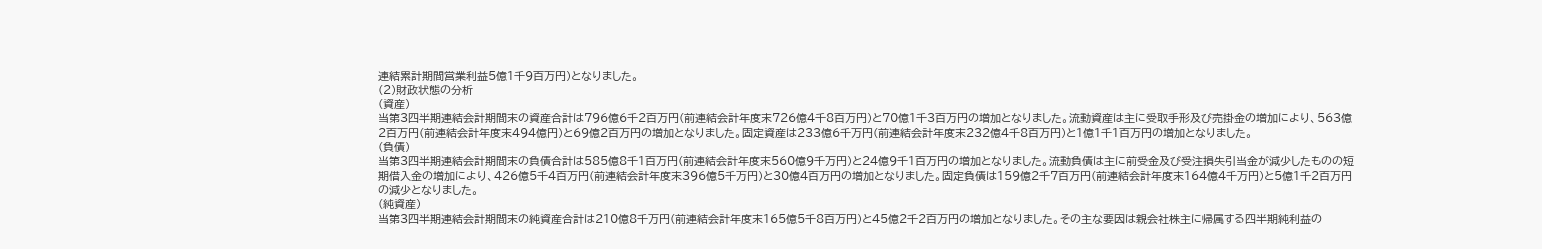連結累計期間営業利益5億1千9百万円)となりました。
(2)財政状態の分析
(資産)
当第3四半期連結会計期間末の資産合計は796億6千2百万円(前連結会計年度末726億4千8百万円)と70億1千3百万円の増加となりました。流動資産は主に受取手形及び売掛金の増加により、563億2百万円(前連結会計年度末494億円)と69億2百万円の増加となりました。固定資産は233億6千万円(前連結会計年度末232億4千8百万円)と1億1千1百万円の増加となりました。
(負債)
当第3四半期連結会計期間末の負債合計は585億8千1百万円(前連結会計年度末560億9千万円)と24億9千1百万円の増加となりました。流動負債は主に前受金及び受注損失引当金が減少したものの短期借入金の増加により、426億5千4百万円(前連結会計年度末396億5千万円)と30億4百万円の増加となりました。固定負債は159億2千7百万円(前連結会計年度末164億4千万円)と5億1千2百万円の減少となりました。
(純資産)
当第3四半期連結会計期間末の純資産合計は210億8千万円(前連結会計年度末165億5千8百万円)と45億2千2百万円の増加となりました。その主な要因は親会社株主に帰属する四半期純利益の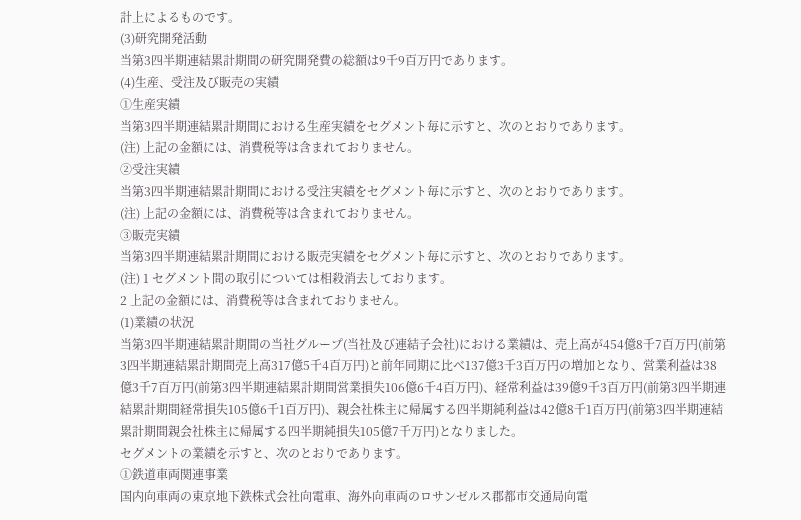計上によるものです。
(3)研究開発活動
当第3四半期連結累計期間の研究開発費の総額は9千9百万円であります。
(4)生産、受注及び販売の実績
①生産実績
当第3四半期連結累計期間における生産実績をセグメント毎に示すと、次のとおりであります。
(注) 上記の金額には、消費税等は含まれておりません。
②受注実績
当第3四半期連結累計期間における受注実績をセグメント毎に示すと、次のとおりであります。
(注) 上記の金額には、消費税等は含まれておりません。
③販売実績
当第3四半期連結累計期間における販売実績をセグメント毎に示すと、次のとおりであります。
(注) 1 セグメント間の取引については相殺消去しております。
2 上記の金額には、消費税等は含まれておりません。
(1)業績の状況
当第3四半期連結累計期間の当社グループ(当社及び連結子会社)における業績は、売上高が454億8千7百万円(前第3四半期連結累計期間売上高317億5千4百万円)と前年同期に比べ137億3千3百万円の増加となり、営業利益は38億3千7百万円(前第3四半期連結累計期間営業損失106億6千4百万円)、経常利益は39億9千3百万円(前第3四半期連結累計期間経常損失105億6千1百万円)、親会社株主に帰属する四半期純利益は42億8千1百万円(前第3四半期連結累計期間親会社株主に帰属する四半期純損失105億7千万円)となりました。
セグメントの業績を示すと、次のとおりであります。
①鉄道車両関連事業
国内向車両の東京地下鉄株式会社向電車、海外向車両のロサンゼルス郡都市交通局向電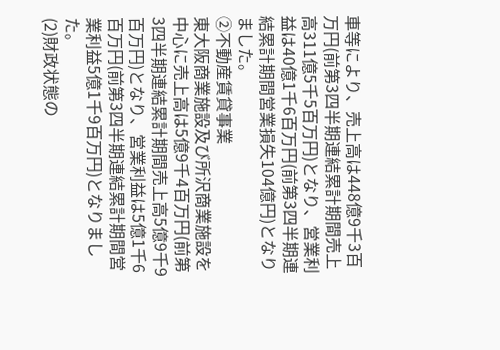車等により、売上高は448億9千3百万円(前第3四半期連結累計期間売上高311億5千5百万円)となり、営業利益は40億1千6百万円(前第3四半期連結累計期間営業損失104億円)となりました。
②不動産賃貸事業
東大阪商業施設及び所沢商業施設を中心に売上高は5億9千4百万円(前第3四半期連結累計期間売上高5億9千9百万円)となり、営業利益は5億1千6百万円(前第3四半期連結累計期間営業利益5億1千9百万円)となりました。
(2)財政状態の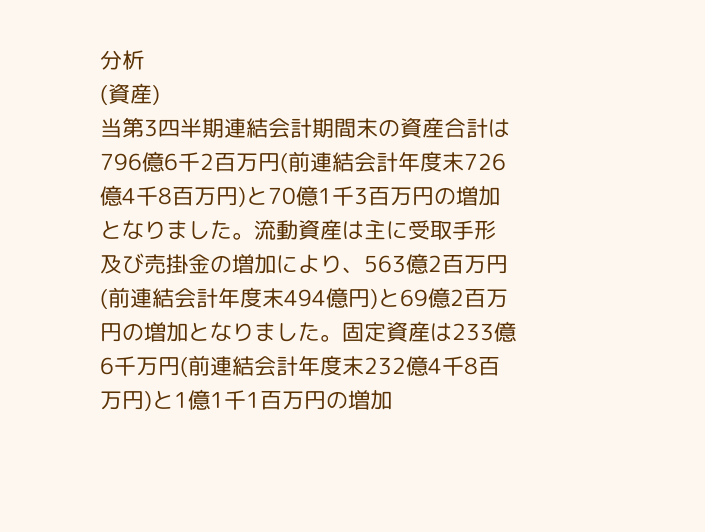分析
(資産)
当第3四半期連結会計期間末の資産合計は796億6千2百万円(前連結会計年度末726億4千8百万円)と70億1千3百万円の増加となりました。流動資産は主に受取手形及び売掛金の増加により、563億2百万円(前連結会計年度末494億円)と69億2百万円の増加となりました。固定資産は233億6千万円(前連結会計年度末232億4千8百万円)と1億1千1百万円の増加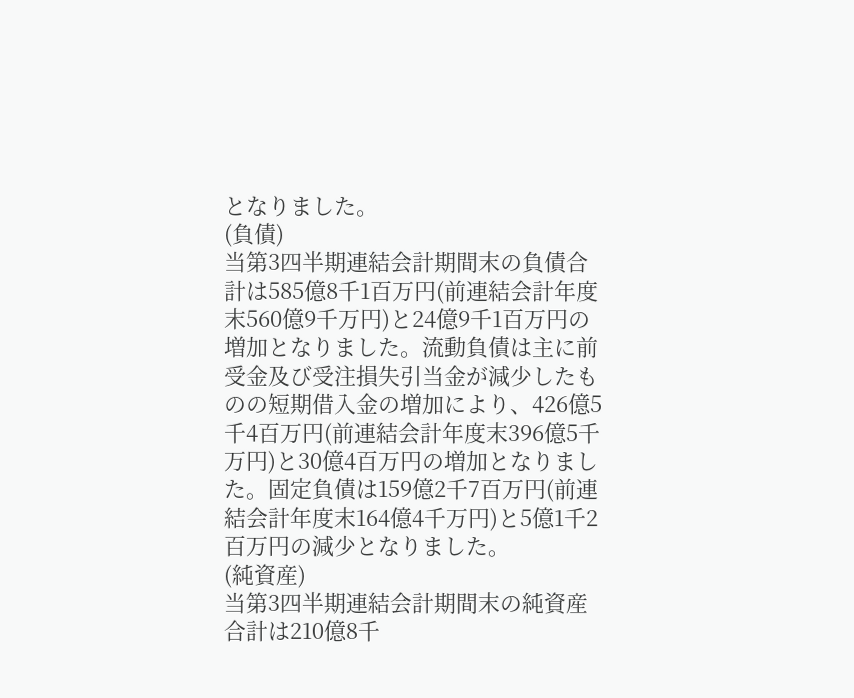となりました。
(負債)
当第3四半期連結会計期間末の負債合計は585億8千1百万円(前連結会計年度末560億9千万円)と24億9千1百万円の増加となりました。流動負債は主に前受金及び受注損失引当金が減少したものの短期借入金の増加により、426億5千4百万円(前連結会計年度末396億5千万円)と30億4百万円の増加となりました。固定負債は159億2千7百万円(前連結会計年度末164億4千万円)と5億1千2百万円の減少となりました。
(純資産)
当第3四半期連結会計期間末の純資産合計は210億8千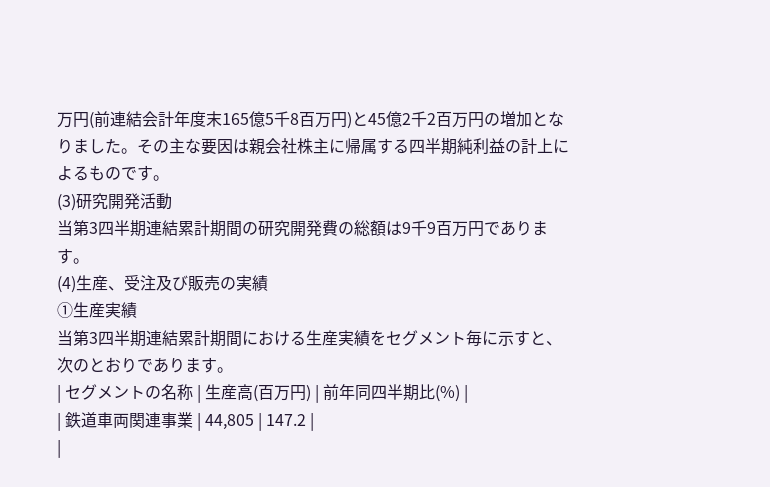万円(前連結会計年度末165億5千8百万円)と45億2千2百万円の増加となりました。その主な要因は親会社株主に帰属する四半期純利益の計上によるものです。
(3)研究開発活動
当第3四半期連結累計期間の研究開発費の総額は9千9百万円であります。
(4)生産、受注及び販売の実績
①生産実績
当第3四半期連結累計期間における生産実績をセグメント毎に示すと、次のとおりであります。
| セグメントの名称 | 生産高(百万円) | 前年同四半期比(%) |
| 鉄道車両関連事業 | 44,805 | 147.2 |
|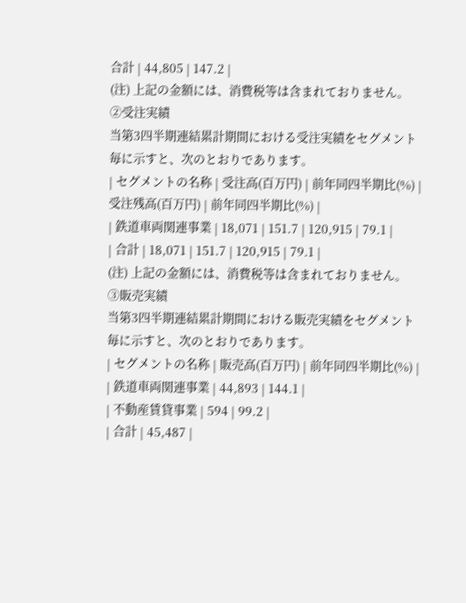合計 | 44,805 | 147.2 |
(注) 上記の金額には、消費税等は含まれておりません。
②受注実績
当第3四半期連結累計期間における受注実績をセグメント毎に示すと、次のとおりであります。
| セグメントの名称 | 受注高(百万円) | 前年同四半期比(%) | 受注残高(百万円) | 前年同四半期比(%) |
| 鉄道車両関連事業 | 18,071 | 151.7 | 120,915 | 79.1 |
| 合計 | 18,071 | 151.7 | 120,915 | 79.1 |
(注) 上記の金額には、消費税等は含まれておりません。
③販売実績
当第3四半期連結累計期間における販売実績をセグメント毎に示すと、次のとおりであります。
| セグメントの名称 | 販売高(百万円) | 前年同四半期比(%) |
| 鉄道車両関連事業 | 44,893 | 144.1 |
| 不動産賃貸事業 | 594 | 99.2 |
| 合計 | 45,487 |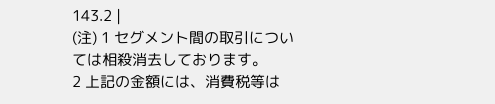143.2 |
(注) 1 セグメント間の取引については相殺消去しております。
2 上記の金額には、消費税等は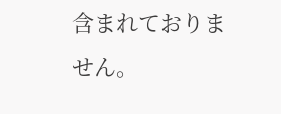含まれておりません。